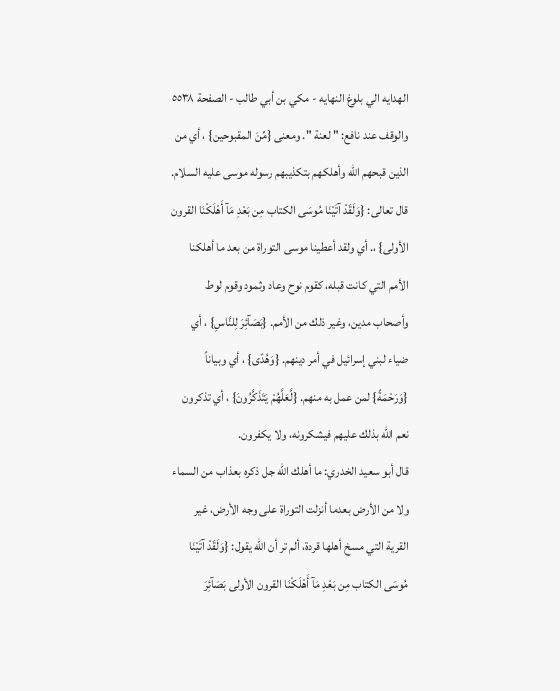الهدايه الي بلوغ النهايه - مكي بن أبي طالب - الصفحة ٥٥٣٨
والوقف عند نافع: " لعنة ". ومعنى {مِّنَ المقبوحين} ، أي من الذين قبحهم الله وأهلكهم بتكذيبهم رسوله موسى عليه السلام.
قال تعالى: {وَلَقَدْ آتَيْنَا مُوسَى الكتاب مِن بَعْدِ مَآ أَهْلَكْنَا القرون الأولى} ،. أي ولقد أعطينا موسى التوراة من بعد ما أهلكنا الأمم التي كانت قبله، كقوم نوح وعاد وثمود وقوم لوط وأصحاب مدين، وغير ذلك من الأمم. {بَصَآئِرَ لِلنَّاسِ} ، أي ضياء لبني إسرائيل في أمر دينهم. {وَهُدًى} ، أي وبياناً {وَرَحْمَةً} لمن عمل به منهم. {لَّعَلَّهُمْ يَتَذَكَّرُونَ} ، أي تذكرون نعم الله بذلك عليهم فيشكرونه، ولا يكفرون.
قال أبو سعيد الخدري: ما أهلك الله جل ذكره بعذاب من السماء ولا من الأرض بعدما أنزلت التوراة على وجه الأرض، غير القرية التي مسخ أهلها قردة، ألم تر أن الله يقول: {وَلَقَدْ آتَيْنَا مُوسَى الكتاب مِن بَعْدِ مَآ أَهْلَكْنَا القرون الأولى بَصَآئِرَ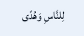لِلنَّاسِ وَهُدًى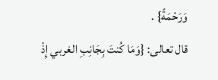وَرَحْمَةً} .
قال تعالى: {وَمَا كُنتَ بِجَانِبِ الغربي إِذْ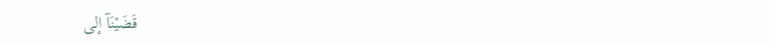قَضَيْنَآ إلى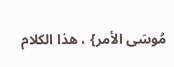مُوسَى الأمر} ، هذا الكلام